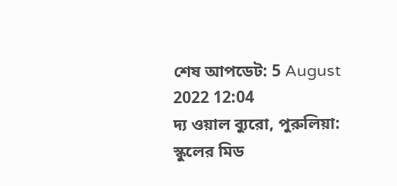শেষ আপডেট: 5 August 2022 12:04
দ্য ওয়াল ব্যুরো, পুরুলিয়া: স্কুলের মিড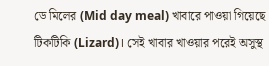ডে মিলের (Mid day meal) খাবারে পাওয়া গিয়েছে টিকটিকি (Lizard)। সেই খাবার খাওয়ার পরেই অসুস্থ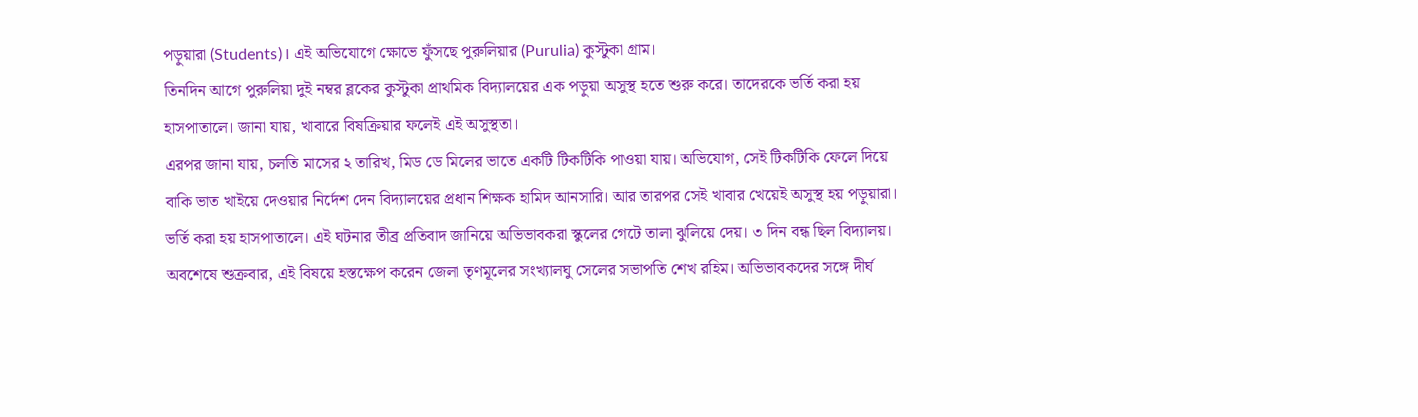পড়ুয়ারা (Students)। এই অভিযোগে ক্ষোভে ফুঁসছে পুরুলিয়ার (Purulia) কুস্টুকা গ্রাম।
তিনদিন আগে পুরুলিয়া দুই নম্বর ব্লকের কুস্টুকা প্রাথমিক বিদ্যালয়ের এক পড়ুয়া অসুস্থ হতে শুরু করে। তাদেরকে ভর্তি করা হয় হাসপাতালে। জানা যায়, খাবারে বিষক্রিয়ার ফলেই এই অসুস্থতা।
এরপর জানা যায়, চলতি মাসের ২ তারিখ, মিড ডে মিলের ভাতে একটি টিকটিকি পাওয়া যায়। অভিযোগ, সেই টিকটিকি ফেলে দিয়ে বাকি ভাত খাইয়ে দেওয়ার নির্দেশ দেন বিদ্যালয়ের প্রধান শিক্ষক হামিদ আনসারি। আর তারপর সেই খাবার খেয়েই অসুস্থ হয় পড়ুয়ারা। ভর্তি করা হয় হাসপাতালে। এই ঘটনার তীব্র প্রতিবাদ জানিয়ে অভিভাবকরা স্কুলের গেটে তালা ঝুলিয়ে দেয়। ৩ দিন বন্ধ ছিল বিদ্যালয়।
অবশেষে শুক্রবার, এই বিষয়ে হস্তক্ষেপ করেন জেলা তৃণমূলের সংখ্যালঘু সেলের সভাপতি শেখ রহিম। অভিভাবকদের সঙ্গে দীর্ঘ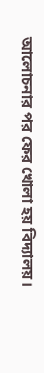আলোচনার পর ফের খোলা হয় বিদ্যালয়।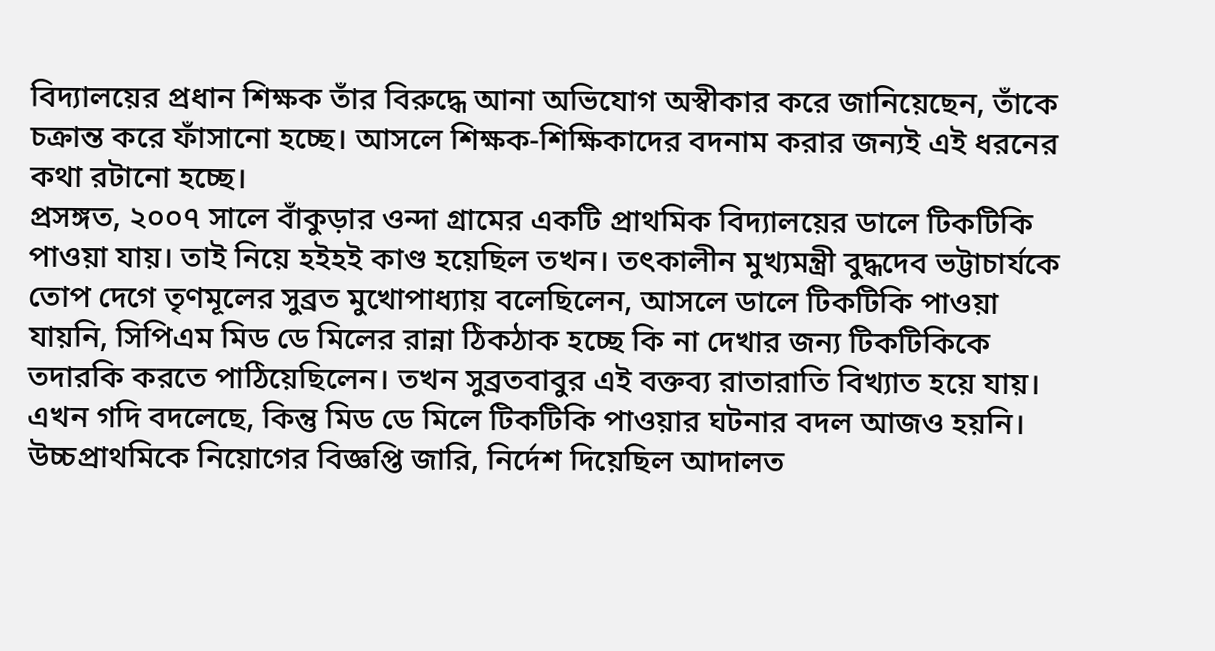বিদ্যালয়ের প্রধান শিক্ষক তাঁর বিরুদ্ধে আনা অভিযোগ অস্বীকার করে জানিয়েছেন, তাঁকে চক্রান্ত করে ফাঁসানো হচ্ছে। আসলে শিক্ষক-শিক্ষিকাদের বদনাম করার জন্যই এই ধরনের কথা রটানো হচ্ছে।
প্রসঙ্গত, ২০০৭ সালে বাঁকুড়ার ওন্দা গ্রামের একটি প্রাথমিক বিদ্যালয়ের ডালে টিকটিকি পাওয়া যায়। তাই নিয়ে হইহই কাণ্ড হয়েছিল তখন। তৎকালীন মুখ্যমন্ত্রী বুদ্ধদেব ভট্টাচার্যকে তোপ দেগে তৃণমূলের সুব্রত মুখোপাধ্যায় বলেছিলেন, আসলে ডালে টিকটিকি পাওয়া যায়নি, সিপিএম মিড ডে মিলের রান্না ঠিকঠাক হচ্ছে কি না দেখার জন্য টিকটিকিকে তদারকি করতে পাঠিয়েছিলেন। তখন সুব্রতবাবুর এই বক্তব্য রাতারাতি বিখ্যাত হয়ে যায়।
এখন গদি বদলেছে, কিন্তু মিড ডে মিলে টিকটিকি পাওয়ার ঘটনার বদল আজও হয়নি।
উচ্চপ্রাথমিকে নিয়োগের বিজ্ঞপ্তি জারি, নির্দেশ দিয়েছিল আদালত